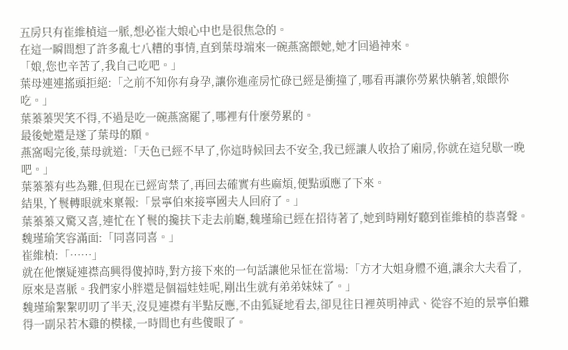五房只有崔維楨這一脈,想必崔大娘心中也是很焦急的。
在這一瞬間想了許多亂七八糟的事情,直到葉母端來一碗燕窩餵她,她才回過神來。
「娘,您也辛苦了,我自己吃吧。」
葉母連連搖頭拒絕:「之前不知你有身孕,讓你進產房忙碌已經是衝撞了,哪看再讓你勞累快躺著,娘餵你吃。」
葉蓁蓁哭笑不得,不過是吃一碗燕窩罷了,哪裡有什麼勞累的。
最後她還是遂了葉母的願。
燕窩喝完後,葉母就道:「天色已經不早了,你這時候回去不安全,我已經讓人收拾了廂房,你就在這兒歇一晚吧。」
葉蓁蓁有些為難,但現在已經宵禁了,再回去確實有些麻煩,便點頭應了下來。
結果,丫鬟轉眼就來稟報:「景寧伯來接寧國夫人回府了。」
葉蓁蓁又驚又喜,連忙在丫鬟的攙扶下走去前廳,魏瑾瑜已經在招待著了,她到時剛好聽到崔維楨的恭喜聲。
魏瑾瑜笑容滿面:「同喜同喜。」
崔維楨:「……」
就在他懷疑連襟高興得傻掉時,對方接下來的一句話讓他呆怔在當場:「方才大姐身體不適,讓余大夫看了,原來是喜脈。我們家小胖還是個福娃娃呢,剛出生就有弟弟妹妹了。」
魏瑾瑜絮絮叨叨了半天,沒見連襟有半點反應,不由狐疑地看去,卻見往日裡英明神武、從容不迫的景寧伯難得一副呆若木雞的模樣,一時間也有些傻眼了。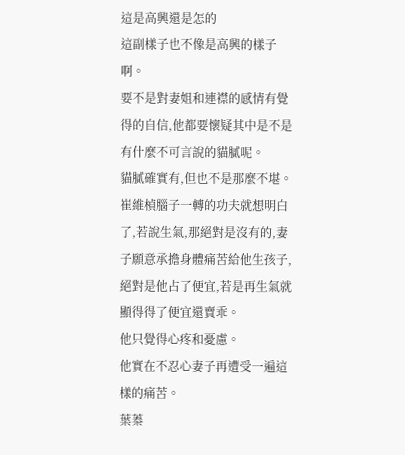這是高興還是怎的
這副樣子也不像是高興的樣子啊。
要不是對妻姐和連襟的感情有覺得的自信,他都要懷疑其中是不是有什麼不可言說的貓膩呢。
貓膩確實有,但也不是那麼不堪。
崔維楨腦子一轉的功夫就想明白了,若說生氣,那絕對是沒有的,妻子願意承擔身體痛苦給他生孩子,絕對是他占了便宜,若是再生氣就顯得得了便宜還賣乖。
他只覺得心疼和憂慮。
他實在不忍心妻子再遭受一遍這樣的痛苦。
葉蓁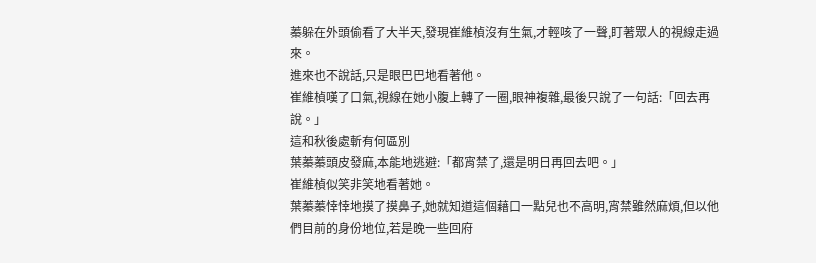蓁躲在外頭偷看了大半天,發現崔維楨沒有生氣,才輕咳了一聲,盯著眾人的視線走過來。
進來也不說話,只是眼巴巴地看著他。
崔維楨嘆了口氣,視線在她小腹上轉了一圈,眼神複雜,最後只說了一句話:「回去再說。」
這和秋後處斬有何區別
葉蓁蓁頭皮發麻,本能地逃避:「都宵禁了,還是明日再回去吧。」
崔維楨似笑非笑地看著她。
葉蓁蓁悻悻地摸了摸鼻子,她就知道這個藉口一點兒也不高明,宵禁雖然麻煩,但以他們目前的身份地位,若是晚一些回府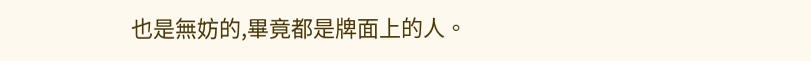也是無妨的,畢竟都是牌面上的人。